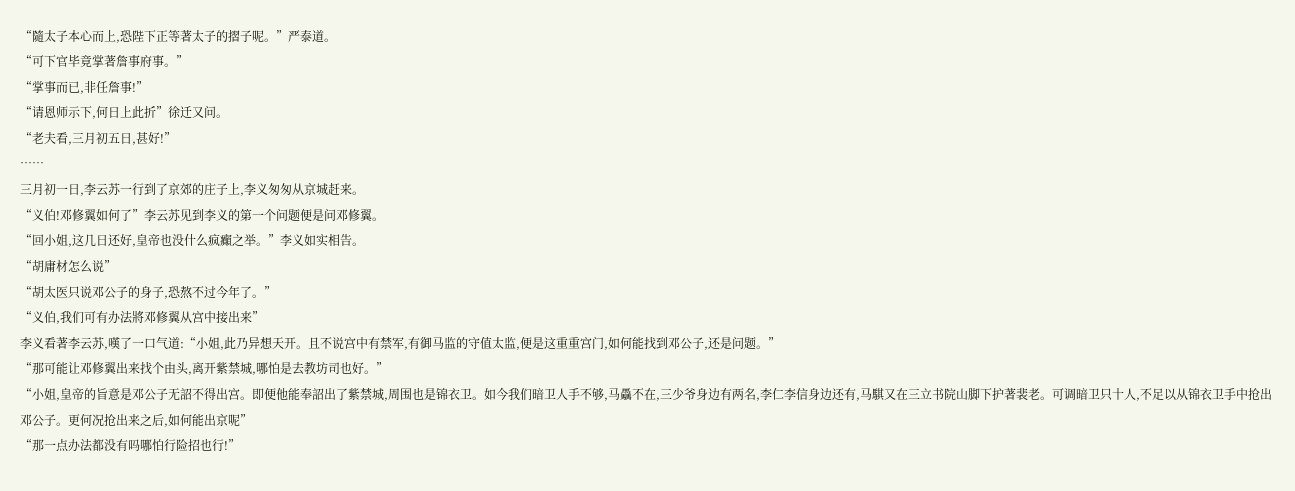“隨太子本心而上,恐陛下正等著太子的摺子呢。”严泰道。
“可下官毕竟掌著詹事府事。”
“掌事而已,非任詹事!”
“请恩师示下,何日上此折”徐迁又问。
“老夫看,三月初五日,甚好!”
……
三月初一日,李云苏一行到了京郊的庄子上,李义匆匆从京城赶来。
“义伯!邓修翼如何了”李云苏见到李义的第一个问题便是问邓修翼。
“回小姐,这几日还好,皇帝也没什么疯癲之举。”李义如实相告。
“胡庸材怎么说”
“胡太医只说邓公子的身子,恐熬不过今年了。”
“义伯,我们可有办法將邓修翼从宫中接出来”
李义看著李云苏,嘆了一口气道:“小姐,此乃异想天开。且不说宫中有禁军,有御马监的守值太监,便是这重重宫门,如何能找到邓公子,还是问题。”
“那可能让邓修翼出来找个由头,离开紫禁城,哪怕是去教坊司也好。”
“小姐,皇帝的旨意是邓公子无詔不得出宫。即便他能奉詔出了紫禁城,周围也是锦衣卫。如今我们暗卫人手不够,马驫不在,三少爷身边有两名,李仁李信身边还有,马騏又在三立书院山脚下护著裴老。可调暗卫只十人,不足以从锦衣卫手中抢出邓公子。更何况抢出来之后,如何能出京呢”
“那一点办法都没有吗哪怕行险招也行!”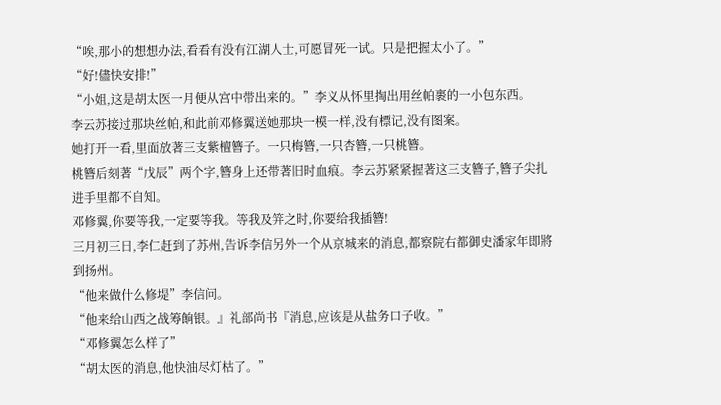“唉,那小的想想办法,看看有没有江湖人士,可愿冒死一试。只是把握太小了。”
“好!儘快安排!”
“小姐,这是胡太医一月便从宫中带出来的。”李义从怀里掏出用丝帕裹的一小包东西。
李云苏接过那块丝帕,和此前邓修翼送她那块一模一样,没有標记,没有图案。
她打开一看,里面放著三支紫檀簪子。一只梅簪,一只杏簪,一只桃簪。
桃簪后刻著“戊辰”两个字,簪身上还带著旧时血痕。李云苏紧紧握著这三支簪子,簪子尖扎进手里都不自知。
邓修翼,你要等我,一定要等我。等我及笄之时,你要给我插簪!
三月初三日,李仁赶到了苏州,告诉李信另外一个从京城来的消息,都察院右都御史潘家年即將到扬州。
“他来做什么修堤”李信问。
“他来给山西之战筹餉银。』礼部尚书『消息,应该是从盐务口子收。”
“邓修翼怎么样了”
“胡太医的消息,他快油尽灯枯了。”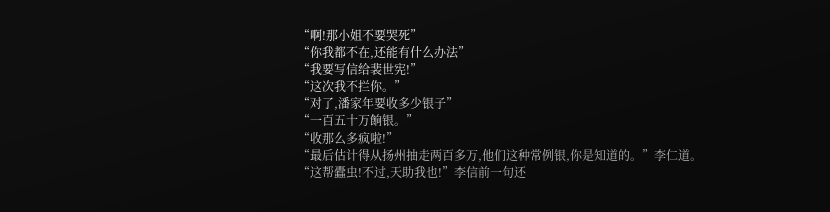“啊!那小姐不要哭死”
“你我都不在,还能有什么办法”
“我要写信给裴世宪!”
“这次我不拦你。”
“对了,潘家年要收多少银子”
“一百五十万餉银。”
“收那么多疯啦!”
“最后估计得从扬州抽走两百多万,他们这种常例银,你是知道的。”李仁道。
“这帮蠹虫!不过,天助我也!”李信前一句还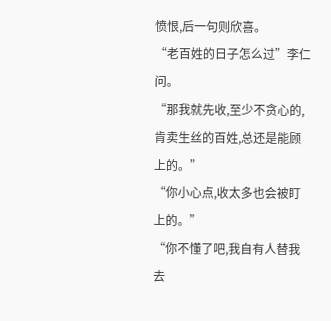愤恨,后一句则欣喜。
“老百姓的日子怎么过”李仁问。
“那我就先收,至少不贪心的,肯卖生丝的百姓,总还是能顾上的。”
“你小心点,收太多也会被盯上的。”
“你不懂了吧,我自有人替我去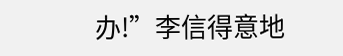办!”李信得意地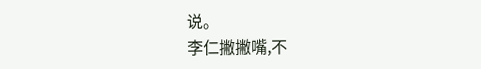说。
李仁撇撇嘴,不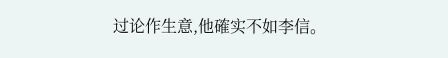过论作生意,他確实不如李信。